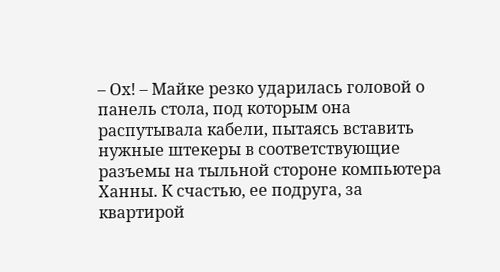– Ох! – Майке резко ударилась головой о панель стола, под которым она распутывала кабели, пытаясь вставить нужные штекеры в соответствующие разъемы на тыльной стороне компьютера Ханны. К счастью, ее подруга, за квартирой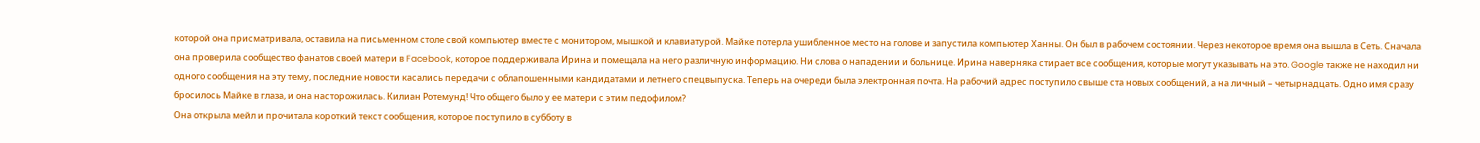которой она присматривала, оставила на письменном столе свой компьютер вместе с монитором, мышкой и клавиатурой. Майке потерла ушибленное место на голове и запустила компьютер Ханны. Он был в рабочем состоянии. Через некоторое время она вышла в Сеть. Сначала она проверила сообщество фанатов своей матери в Facebook, которое поддерживала Ирина и помещала на него различную информацию. Ни слова о нападении и больнице. Ирина наверняка стирает все сообщения, которые могут указывать на это. Google также не находил ни одного сообщения на эту тему, последние новости касались передачи с облапошенными кандидатами и летнего спецвыпуска. Теперь на очереди была электронная почта. На рабочий адрес поступило свыше ста новых сообщений, а на личный – четырнадцать. Одно имя сразу бросилось Майке в глаза, и она насторожилась. Килиан Ротемунд! Что общего было у ее матери с этим педофилом?
Она открыла мейл и прочитала короткий текст сообщения, которое поступило в субботу в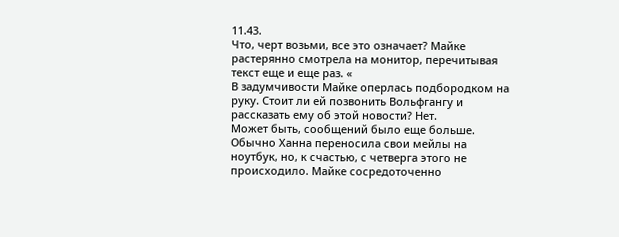11.43.
Что, черт возьми, все это означает? Майке растерянно смотрела на монитор, перечитывая текст еще и еще раз. «
В задумчивости Майке оперлась подбородком на руку. Стоит ли ей позвонить Вольфгангу и рассказать ему об этой новости? Нет.
Может быть, сообщений было еще больше. Обычно Ханна переносила свои мейлы на ноутбук, но, к счастью, с четверга этого не происходило. Майке сосредоточенно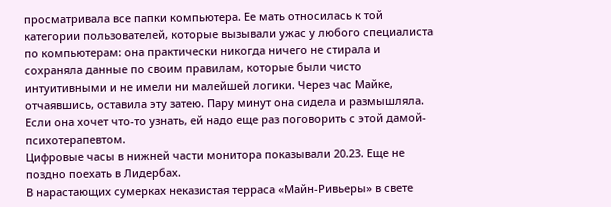просматривала все папки компьютера. Ее мать относилась к той категории пользователей, которые вызывали ужас у любого специалиста по компьютерам: она практически никогда ничего не стирала и сохраняла данные по своим правилам, которые были чисто интуитивными и не имели ни малейшей логики. Через час Майке, отчаявшись, оставила эту затею. Пару минут она сидела и размышляла. Если она хочет что-то узнать, ей надо еще раз поговорить с этой дамой-психотерапевтом.
Цифровые часы в нижней части монитора показывали 20.23. Еще не поздно поехать в Лидербах.
В нарастающих сумерках неказистая терраса «Майн-Ривьеры» в свете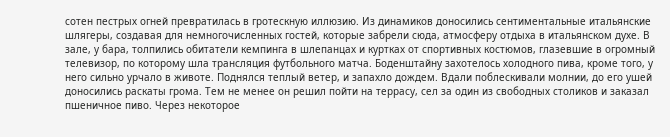сотен пестрых огней превратилась в гротескную иллюзию. Из динамиков доносились сентиментальные итальянские шлягеры, создавая для немногочисленных гостей, которые забрели сюда, атмосферу отдыха в итальянском духе. В зале, у бара, толпились обитатели кемпинга в шлепанцах и куртках от спортивных костюмов, глазевшие в огромный телевизор, по которому шла трансляция футбольного матча. Боденштайну захотелось холодного пива, кроме того, у него сильно урчало в животе. Поднялся теплый ветер, и запахло дождем. Вдали поблескивали молнии, до его ушей доносились раскаты грома. Тем не менее он решил пойти на террасу, сел за один из свободных столиков и заказал пшеничное пиво. Через некоторое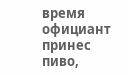время официант принес пиво,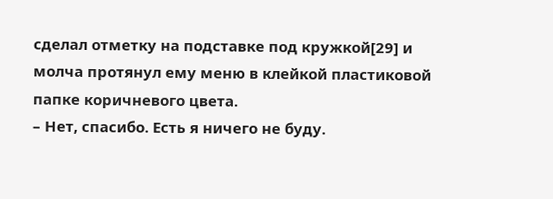сделал отметку на подставке под кружкой[29] и молча протянул ему меню в клейкой пластиковой папке коричневого цвета.
– Нет, спасибо. Есть я ничего не буду.